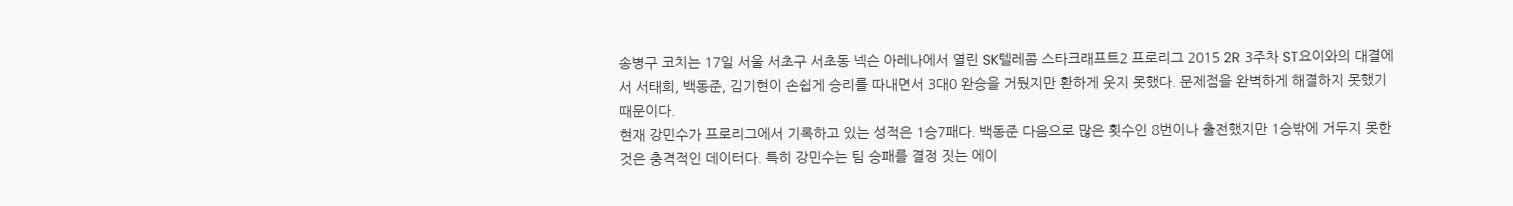송병구 코치는 17일 서울 서초구 서초동 넥슨 아레나에서 열린 SK텔레콤 스타크래프트2 프로리그 2015 2R 3주차 ST요이와의 대결에서 서태희, 백동준, 김기현이 손쉽게 승리를 따내면서 3대0 완승을 거뒀지만 환하게 웃지 못했다. 문제점을 완벽하게 해결하지 못했기 때문이다.
현재 강민수가 프로리그에서 기록하고 있는 성적은 1승7패다. 백동준 다음으로 많은 횟수인 8번이나 출전했지만 1승밖에 거두지 못한 것은 충격적인 데이터다. 특히 강민수는 팀 승패를 결정 짓는 에이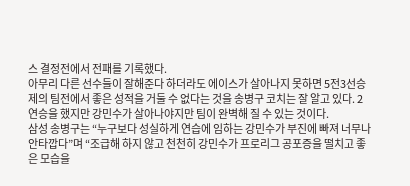스 결정전에서 전패를 기록했다.
아무리 다른 선수들이 잘해준다 하더라도 에이스가 살아나지 못하면 5전3선승제의 팀전에서 좋은 성적을 거둘 수 없다는 것을 송병구 코치는 잘 알고 있다. 2연승을 했지만 강민수가 살아나야지만 팀이 완벽해 질 수 있는 것이다.
삼성 송병구는 “누구보다 성실하게 연습에 임하는 강민수가 부진에 빠져 너무나 안타깝다”며 “조급해 하지 않고 천천히 강민수가 프로리그 공포증을 떨치고 좋은 모습을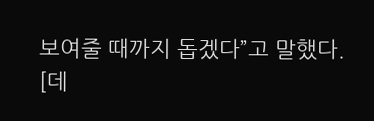보여줄 때까지 돕겠다”고 말했다.
[데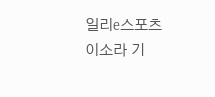일리e스포츠 이소라 기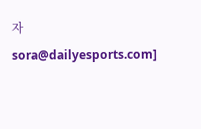자 sora@dailyesports.com]